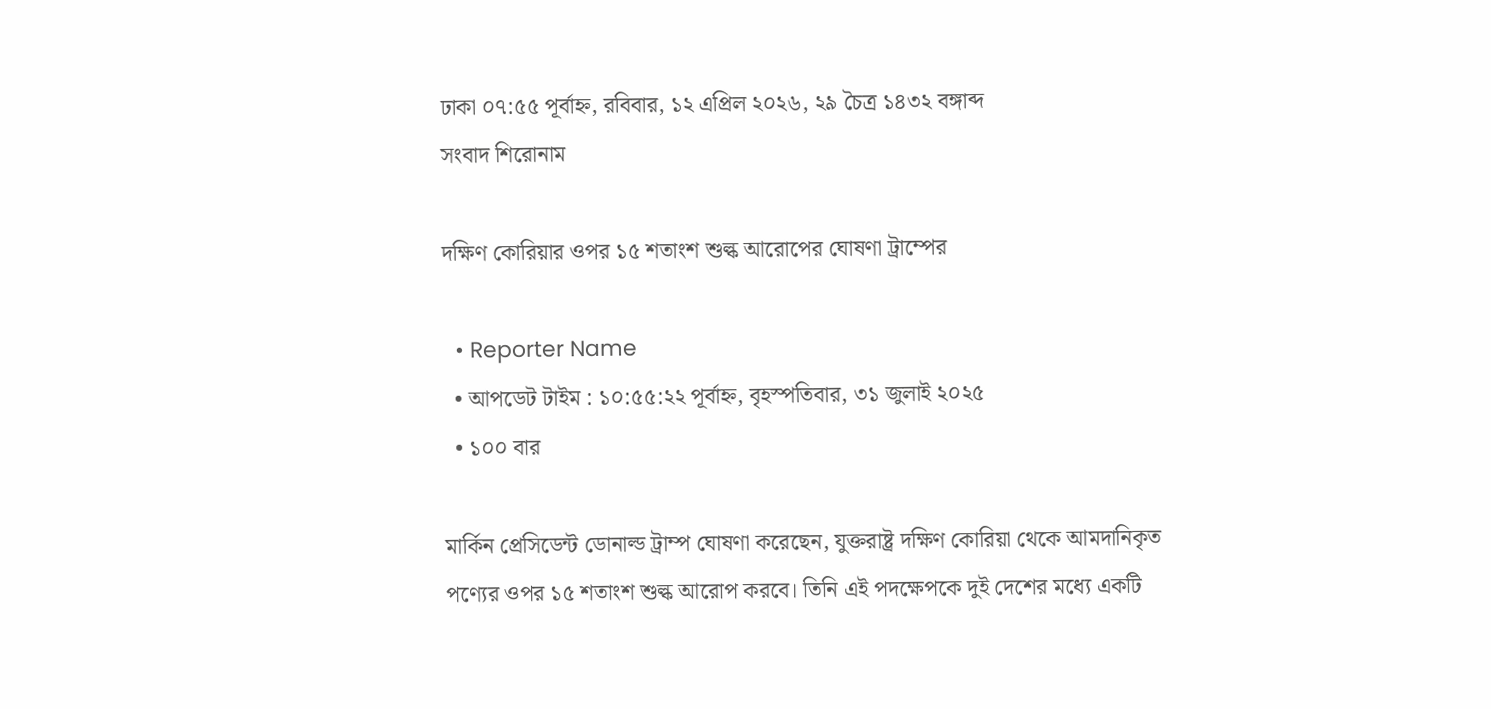ঢাকা ০৭:৫৫ পূর্বাহ্ন, রবিবার, ১২ এপ্রিল ২০২৬, ২৯ চৈত্র ১৪৩২ বঙ্গাব্দ
সংবাদ শিরোনাম

দক্ষিণ কোরিয়ার ওপর ১৫ শতাংশ শুল্ক আরোপের ঘোষণা ট্রাম্পের

  • Reporter Name
  • আপডেট টাইম : ১০:৫৫:২২ পূর্বাহ্ন, বৃহস্পতিবার, ৩১ জুলাই ২০২৫
  • ১০০ বার

মার্কিন প্রেসিডেন্ট ডোনাল্ড ট্রাম্প ঘোষণা করেছেন, যুক্তরাষ্ট্র দক্ষিণ কোরিয়া থেকে আমদানিকৃত পণ্যের ওপর ১৫ শতাংশ শুল্ক আরোপ করবে। তিনি এই পদক্ষেপকে দুই দেশের মধ্যে একটি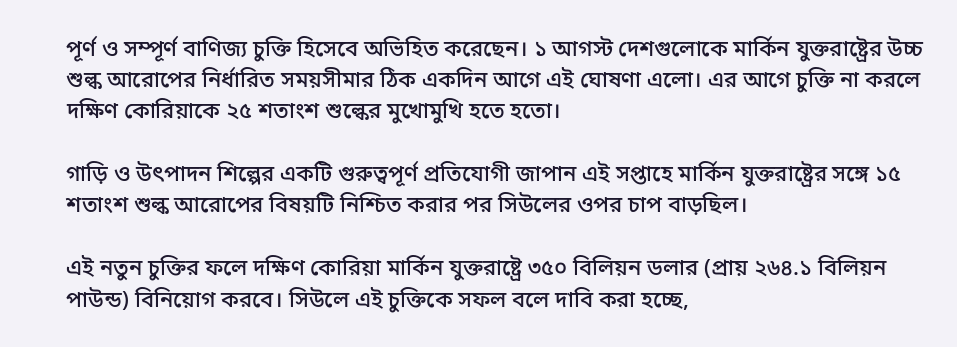পূর্ণ ও সম্পূর্ণ বাণিজ্য চুক্তি হিসেবে অভিহিত করেছেন। ১ আগস্ট দেশগুলোকে মার্কিন যুক্তরাষ্ট্রের উচ্চ শুল্ক আরোপের নির্ধারিত সময়সীমার ঠিক একদিন আগে এই ঘোষণা এলো। এর আগে চুক্তি না করলে দক্ষিণ কোরিয়াকে ২৫ শতাংশ শুল্কের মুখোমুখি হতে হতো।

গাড়ি ও উৎপাদন শিল্পের একটি গুরুত্বপূর্ণ প্রতিযোগী জাপান এই সপ্তাহে মার্কিন যুক্তরাষ্ট্রের সঙ্গে ১৫ শতাংশ শুল্ক আরোপের বিষয়টি নিশ্চিত করার পর সিউলের ওপর চাপ বাড়ছিল।

এই নতুন চুক্তির ফলে দক্ষিণ কোরিয়া মার্কিন যুক্তরাষ্ট্রে ৩৫০ বিলিয়ন ডলার (প্রায় ২৬৪.১ বিলিয়ন পাউন্ড) বিনিয়োগ করবে। সিউলে এই চুক্তিকে সফল বলে দাবি করা হচ্ছে,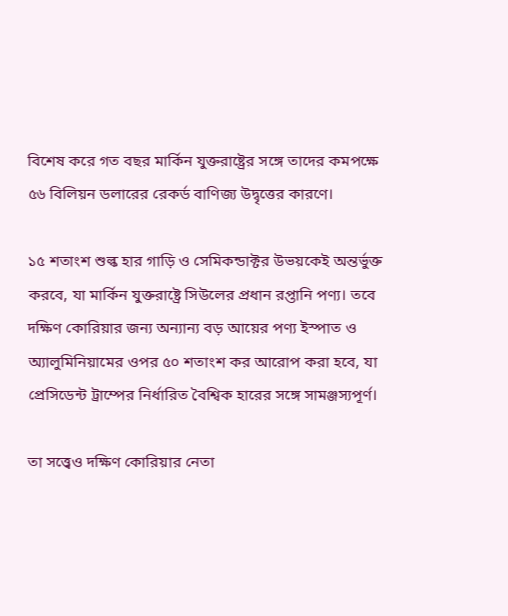বিশেষ করে গত বছর মার্কিন যুক্তরাষ্ট্রের সঙ্গে তাদের কমপক্ষে ৫৬ বিলিয়ন ডলারের রেকর্ড বাণিজ্য উদ্বৃত্তের কারণে।

১৫ শতাংশ শুল্ক হার গাড়ি ও সেমিকন্ডাক্টর উভয়কেই অন্তর্ভুক্ত করবে, যা মার্কিন যুক্তরাষ্ট্রে সিউলের প্রধান রপ্তানি পণ্য। তবে দক্ষিণ কোরিয়ার জন্য অন্যান্য বড় আয়ের পণ্য ইস্পাত ও অ্যালুমিনিয়ামের ওপর ৫০ শতাংশ কর আরোপ করা হবে, যা প্রেসিডেন্ট ট্রাম্পের নির্ধারিত বৈশ্বিক হারের সঙ্গে সামঞ্জস্যপূর্ণ।

তা সত্ত্বেও দক্ষিণ কোরিয়ার নেতা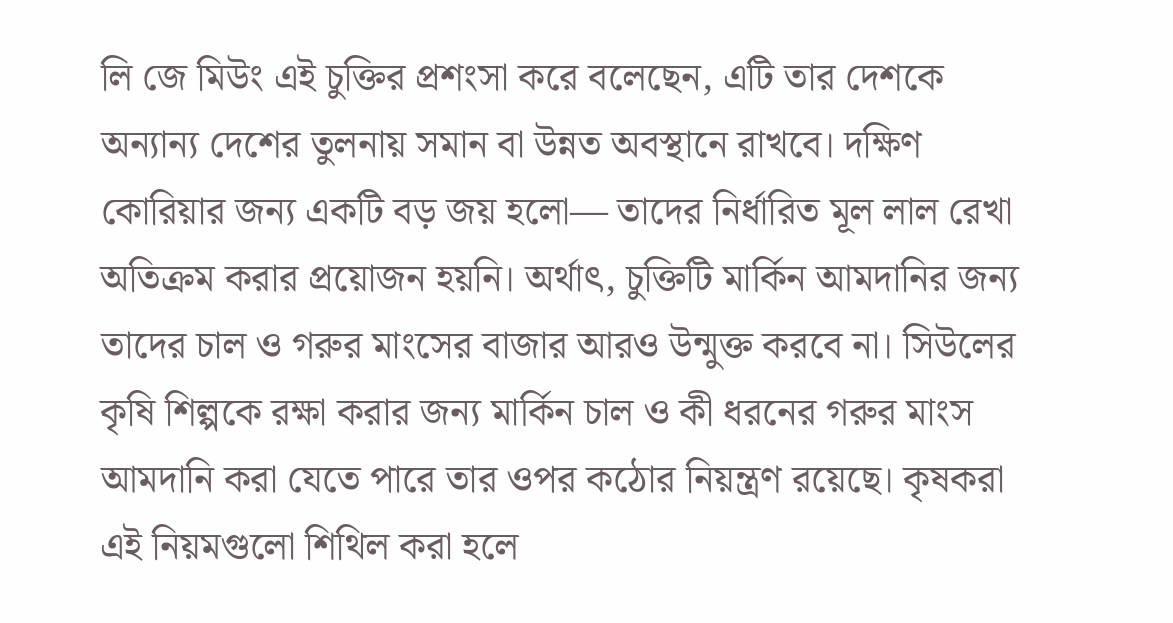লি জে মিউং এই চুক্তির প্রশংসা করে বলেছেন, এটি তার দেশকে অন্যান্য দেশের তুলনায় সমান বা উন্নত অবস্থানে রাখবে। দক্ষিণ কোরিয়ার জন্য একটি বড় জয় হলো— তাদের নির্ধারিত মূল লাল রেখা অতিক্রম করার প্রয়োজন হয়নি। অর্থাৎ, চুক্তিটি মার্কিন আমদানির জন্য তাদের চাল ও গরুর মাংসের বাজার আরও উন্মুক্ত করবে না। সিউলের কৃষি শিল্পকে রক্ষা করার জন্য মার্কিন চাল ও কী ধরনের গরুর মাংস আমদানি করা যেতে পারে তার ওপর কঠোর নিয়ন্ত্রণ রয়েছে। কৃষকরা এই নিয়মগুলো শিথিল করা হলে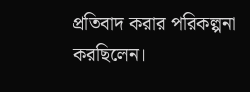প্রতিবাদ করার পরিকল্পনা করছিলেন।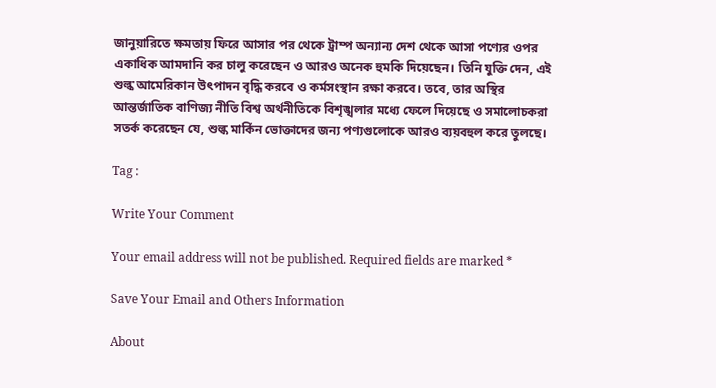জানুয়ারিতে ক্ষমতায় ফিরে আসার পর থেকে ট্রাম্প অন্যান্য দেশ থেকে আসা পণ্যের ওপর একাধিক আমদানি কর চালু করেছেন ও আরও অনেক হুমকি দিয়েছেন। তিনি যুক্তি দেন, এই শুল্ক আমেরিকান উৎপাদন বৃদ্ধি করবে ও কর্মসংস্থান রক্ষা করবে। তবে, তার অস্থির আন্তর্জাতিক বাণিজ্য নীতি বিশ্ব অর্থনীতিকে বিশৃঙ্খলার মধ্যে ফেলে দিয়েছে ও সমালোচকরা সতর্ক করেছেন যে, শুল্ক মার্কিন ভোক্তাদের জন্য পণ্যগুলোকে আরও ব্যয়বহুল করে তুলছে।

Tag :

Write Your Comment

Your email address will not be published. Required fields are marked *

Save Your Email and Others Information

About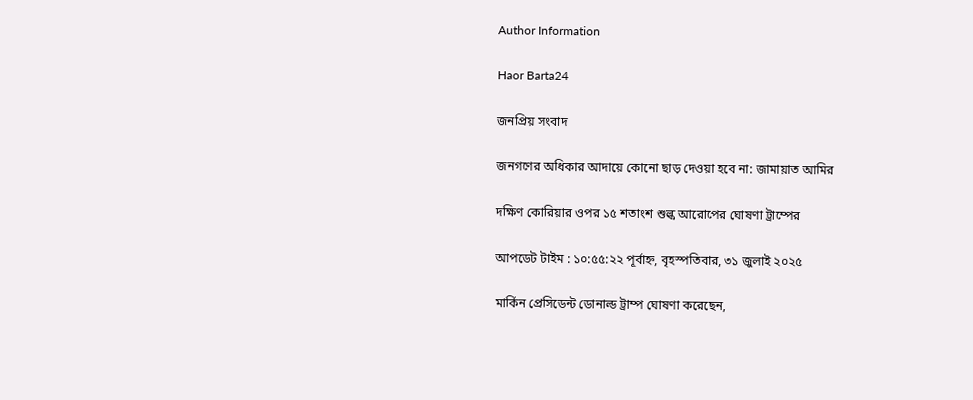Author Information

Haor Barta24

জনপ্রিয় সংবাদ

জনগণের অধিকার আদায়ে কোনো ছাড় দেওয়া হবে না: জামায়াত আমির

দক্ষিণ কোরিয়ার ওপর ১৫ শতাংশ শুল্ক আরোপের ঘোষণা ট্রাম্পের

আপডেট টাইম : ১০:৫৫:২২ পূর্বাহ্ন, বৃহস্পতিবার, ৩১ জুলাই ২০২৫

মার্কিন প্রেসিডেন্ট ডোনাল্ড ট্রাম্প ঘোষণা করেছেন,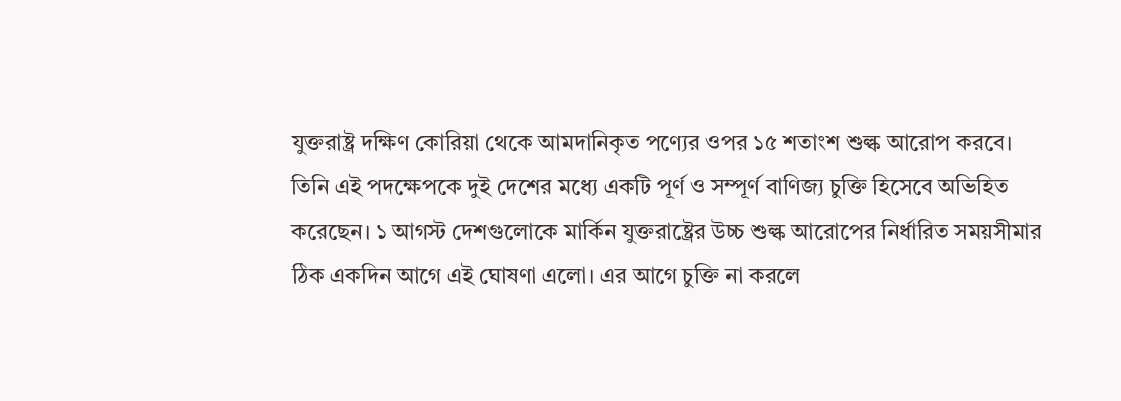যুক্তরাষ্ট্র দক্ষিণ কোরিয়া থেকে আমদানিকৃত পণ্যের ওপর ১৫ শতাংশ শুল্ক আরোপ করবে। তিনি এই পদক্ষেপকে দুই দেশের মধ্যে একটি পূর্ণ ও সম্পূর্ণ বাণিজ্য চুক্তি হিসেবে অভিহিত করেছেন। ১ আগস্ট দেশগুলোকে মার্কিন যুক্তরাষ্ট্রের উচ্চ শুল্ক আরোপের নির্ধারিত সময়সীমার ঠিক একদিন আগে এই ঘোষণা এলো। এর আগে চুক্তি না করলে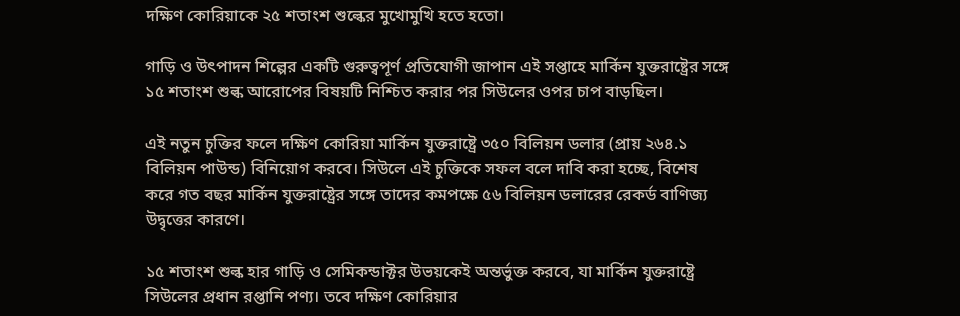দক্ষিণ কোরিয়াকে ২৫ শতাংশ শুল্কের মুখোমুখি হতে হতো।

গাড়ি ও উৎপাদন শিল্পের একটি গুরুত্বপূর্ণ প্রতিযোগী জাপান এই সপ্তাহে মার্কিন যুক্তরাষ্ট্রের সঙ্গে ১৫ শতাংশ শুল্ক আরোপের বিষয়টি নিশ্চিত করার পর সিউলের ওপর চাপ বাড়ছিল।

এই নতুন চুক্তির ফলে দক্ষিণ কোরিয়া মার্কিন যুক্তরাষ্ট্রে ৩৫০ বিলিয়ন ডলার (প্রায় ২৬৪.১ বিলিয়ন পাউন্ড) বিনিয়োগ করবে। সিউলে এই চুক্তিকে সফল বলে দাবি করা হচ্ছে, বিশেষ করে গত বছর মার্কিন যুক্তরাষ্ট্রের সঙ্গে তাদের কমপক্ষে ৫৬ বিলিয়ন ডলারের রেকর্ড বাণিজ্য উদ্বৃত্তের কারণে।

১৫ শতাংশ শুল্ক হার গাড়ি ও সেমিকন্ডাক্টর উভয়কেই অন্তর্ভুক্ত করবে, যা মার্কিন যুক্তরাষ্ট্রে সিউলের প্রধান রপ্তানি পণ্য। তবে দক্ষিণ কোরিয়ার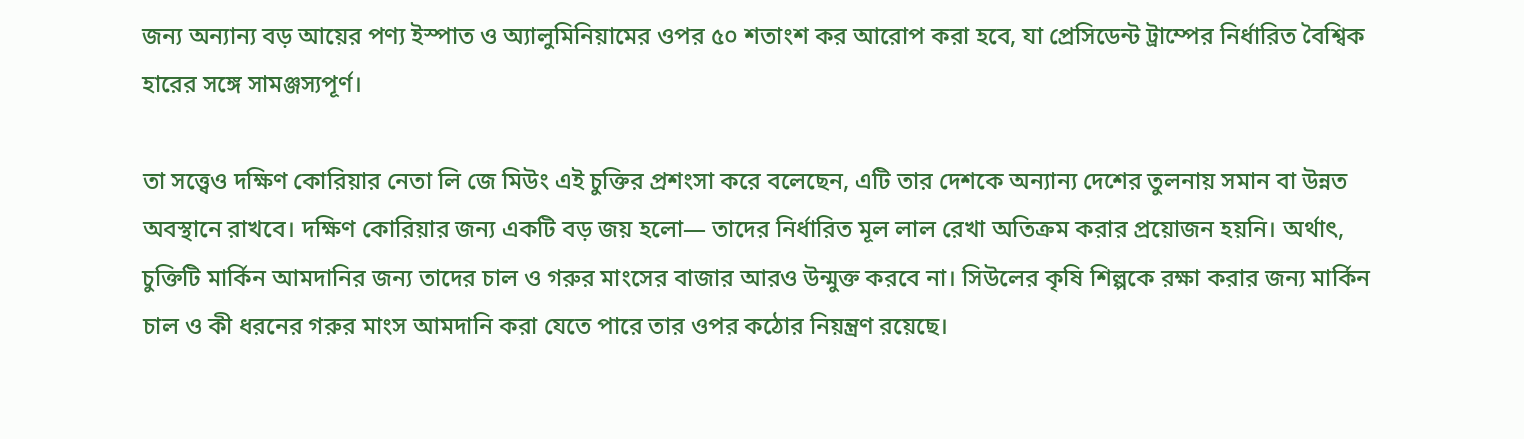জন্য অন্যান্য বড় আয়ের পণ্য ইস্পাত ও অ্যালুমিনিয়ামের ওপর ৫০ শতাংশ কর আরোপ করা হবে, যা প্রেসিডেন্ট ট্রাম্পের নির্ধারিত বৈশ্বিক হারের সঙ্গে সামঞ্জস্যপূর্ণ।

তা সত্ত্বেও দক্ষিণ কোরিয়ার নেতা লি জে মিউং এই চুক্তির প্রশংসা করে বলেছেন, এটি তার দেশকে অন্যান্য দেশের তুলনায় সমান বা উন্নত অবস্থানে রাখবে। দক্ষিণ কোরিয়ার জন্য একটি বড় জয় হলো— তাদের নির্ধারিত মূল লাল রেখা অতিক্রম করার প্রয়োজন হয়নি। অর্থাৎ, চুক্তিটি মার্কিন আমদানির জন্য তাদের চাল ও গরুর মাংসের বাজার আরও উন্মুক্ত করবে না। সিউলের কৃষি শিল্পকে রক্ষা করার জন্য মার্কিন চাল ও কী ধরনের গরুর মাংস আমদানি করা যেতে পারে তার ওপর কঠোর নিয়ন্ত্রণ রয়েছে।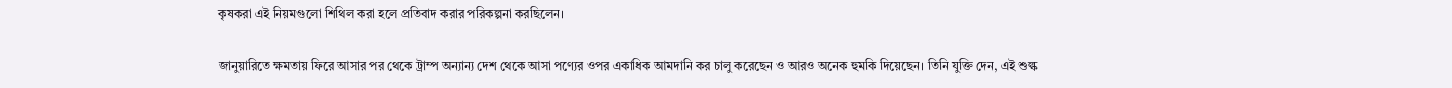কৃষকরা এই নিয়মগুলো শিথিল করা হলে প্রতিবাদ করার পরিকল্পনা করছিলেন।

জানুয়ারিতে ক্ষমতায় ফিরে আসার পর থেকে ট্রাম্প অন্যান্য দেশ থেকে আসা পণ্যের ওপর একাধিক আমদানি কর চালু করেছেন ও আরও অনেক হুমকি দিয়েছেন। তিনি যুক্তি দেন, এই শুল্ক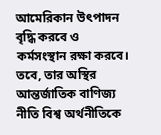আমেরিকান উৎপাদন বৃদ্ধি করবে ও কর্মসংস্থান রক্ষা করবে। তবে, তার অস্থির আন্তর্জাতিক বাণিজ্য নীতি বিশ্ব অর্থনীতিকে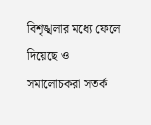বিশৃঙ্খলার মধ্যে ফেলে দিয়েছে ও সমালোচকরা সতর্ক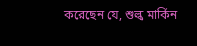করেছেন যে, শুল্ক মার্কিন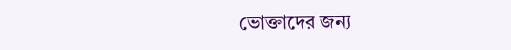ভোক্তাদের জন্য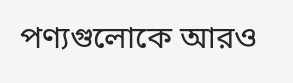পণ্যগুলোকে আরও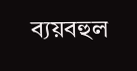ব্যয়বহুল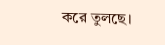করে তুলছে।